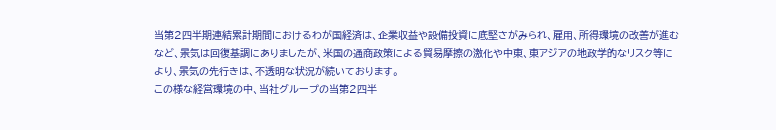当第2四半期連結累計期間におけるわが国経済は、企業収益や設備投資に底堅さがみられ、雇用、所得環境の改善が進むなど、景気は回復基調にありましたが、米国の通商政策による貿易摩擦の激化や中東、東アジアの地政学的なリスク等により、景気の先行きは、不透明な状況が続いております。
この様な経営環境の中、当社グループの当第2四半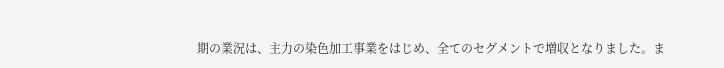期の業況は、主力の染色加工事業をはじめ、全てのセグメントで増収となりました。ま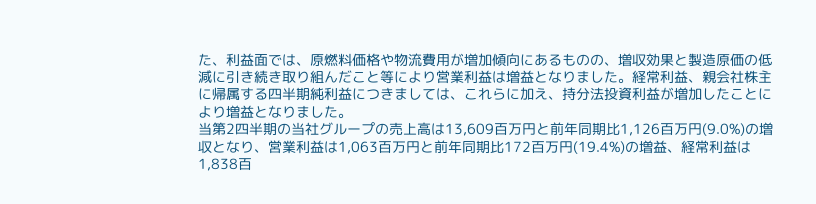た、利益面では、原燃料価格や物流費用が増加傾向にあるものの、増収効果と製造原価の低減に引き続き取り組んだこと等により営業利益は増益となりました。経常利益、親会社株主に帰属する四半期純利益につきましては、これらに加え、持分法投資利益が増加したことにより増益となりました。
当第2四半期の当社グループの売上高は13,609百万円と前年同期比1,126百万円(9.0%)の増収となり、営業利益は1,063百万円と前年同期比172百万円(19.4%)の増益、経常利益は1,838百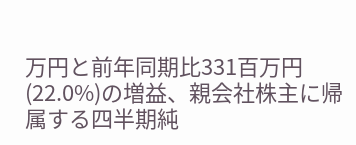万円と前年同期比331百万円(22.0%)の増益、親会社株主に帰属する四半期純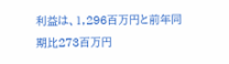利益は、1,296百万円と前年同期比273百万円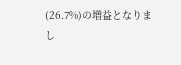(26.7%)の増益となりまし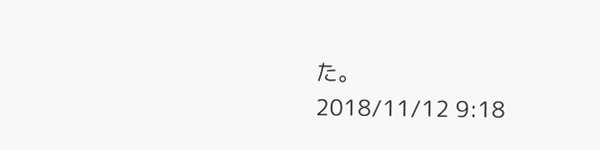た。
2018/11/12 9:18